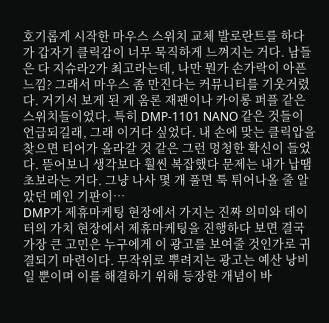호기롭게 시작한 마우스 스위치 교체 발로란트를 하다가 갑자기 클릭감이 너무 묵직하게 느껴지는 거다. 남들은 다 지슈라2가 최고라는데, 나만 뭔가 손가락이 아픈 느낌? 그래서 마우스 좀 만진다는 커뮤니티를 기웃거렸다. 거기서 보게 된 게 옴론 재팬이나 카이롱 퍼플 같은 스위치들이었다. 특히 DMP-1101 NANO 같은 것들이 언급되길래, 그래 이거다 싶었다. 내 손에 맞는 클릭압을 찾으면 티어가 올라갈 것 같은 그런 멍청한 확신이 들었다. 뜯어보니 생각보다 훨씬 복잡했다 문제는 내가 납땜 초보라는 거다. 그냥 나사 몇 개 풀면 툭 튀어나올 줄 알았던 메인 기판이…
DMP가 제휴마케팅 현장에서 가지는 진짜 의미와 데이터의 가치 현장에서 제휴마케팅을 진행하다 보면 결국 가장 큰 고민은 누구에게 이 광고를 보여줄 것인가로 귀결되기 마련이다. 무작위로 뿌려지는 광고는 예산 낭비일 뿐이며 이를 해결하기 위해 등장한 개념이 바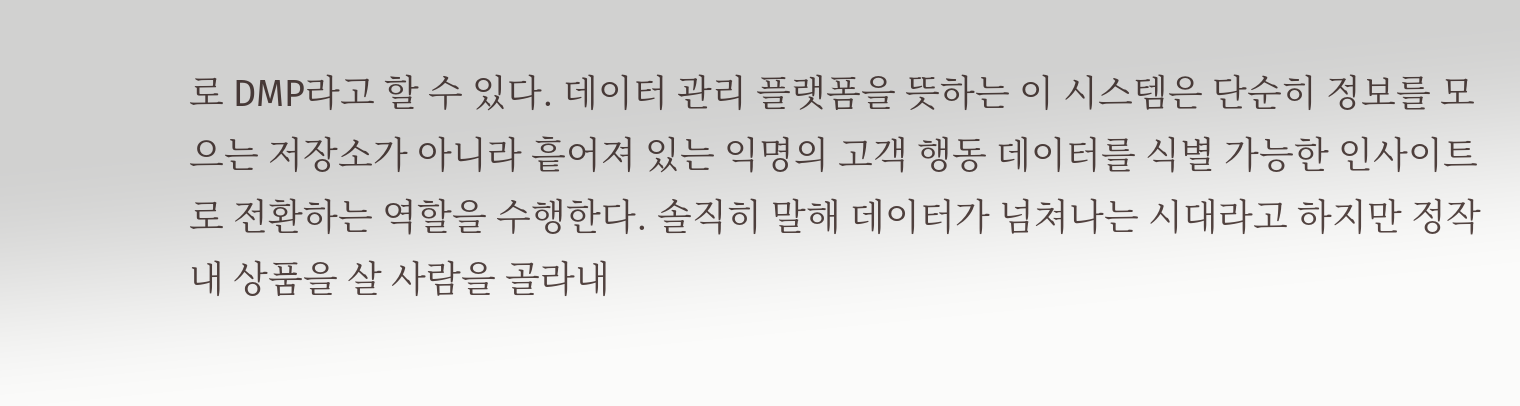로 DMP라고 할 수 있다. 데이터 관리 플랫폼을 뜻하는 이 시스템은 단순히 정보를 모으는 저장소가 아니라 흩어져 있는 익명의 고객 행동 데이터를 식별 가능한 인사이트로 전환하는 역할을 수행한다. 솔직히 말해 데이터가 넘쳐나는 시대라고 하지만 정작 내 상품을 살 사람을 골라내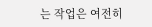는 작업은 여전히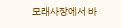모래사장에서 바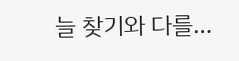늘 찾기와 다를…